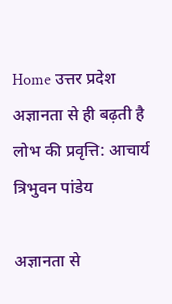Home उत्तर प्रदेश अज्ञानता से ही बढ़ती है लोभ की प्रवृत्ति: आचार्य त्रिभुवन पांडेय

अज्ञानता से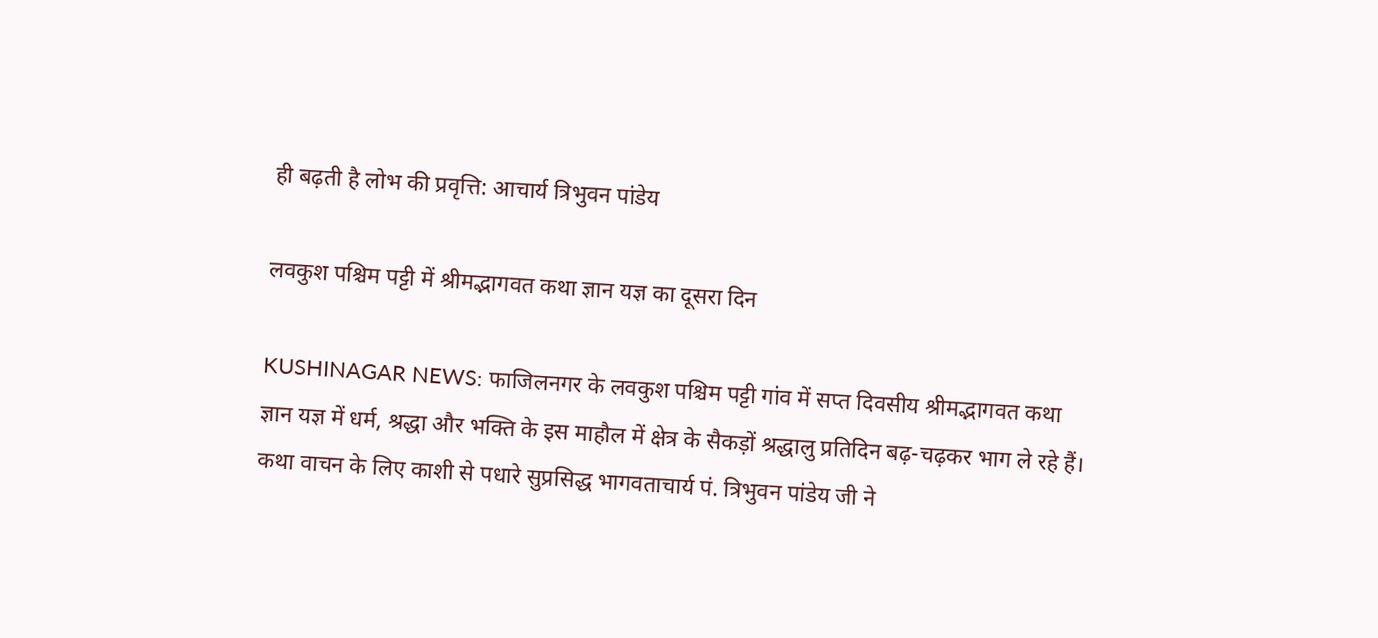ही बढ़ती है लोभ की प्रवृत्ति: आचार्य त्रिभुवन पांडेय

लवकुश पश्चिम पट्टी में श्रीमद्भागवत कथा ज्ञान यज्ञ का दूसरा दिन

KUSHINAGAR NEWS: फाजिलनगर के लवकुश पश्चिम पट्टी गांव में सप्त दिवसीय श्रीमद्भागवत कथा ज्ञान यज्ञ में धर्म, श्रद्धा और भक्ति के इस माहौल में क्षेत्र के सैकड़ों श्रद्धालु प्रतिदिन बढ़-चढ़कर भाग ले रहे हैं। कथा वाचन के लिए काशी से पधारे सुप्रसिद्ध भागवताचार्य पं. त्रिभुवन पांडेय जी ने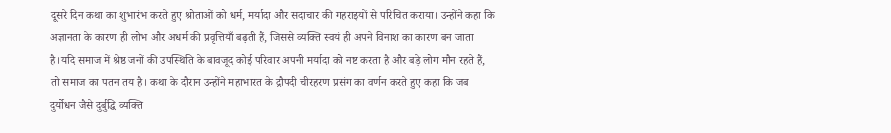दूसरे दिन कथा का शुभारंभ करते हुए श्रोताओं को धर्म, मर्यादा और सदाचार की गहराइयों से परिचित कराया। उन्होंने कहा कि  अज्ञानता के कारण ही लोभ और अधर्म की प्रवृत्तियाँ बढ़ती हैं, जिससे व्यक्ति स्वयं ही अपने विनाश का कारण बन जाता है।यदि समाज में श्रेष्ठ जनों की उपस्थिति के बावजूद कोई परिवार अपनी मर्यादा को नष्ट करता है और बड़े लोग मौन रहते हैं, तो समाज का पतन तय है। कथा के दौरान उन्होंने महाभारत के द्रौपदी चीरहरण प्रसंग का वर्णन करते हुए कहा कि जब दुर्योधन जैसे दुर्बुद्धि व्यक्ति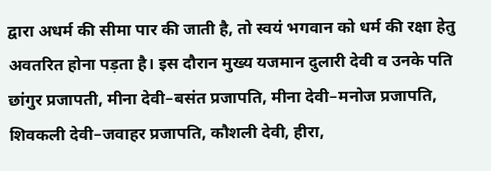द्वारा अधर्म की सीमा पार की जाती है, तो स्वयं भगवान को धर्म की रक्षा हेतु अवतरित होना पड़ता है। इस दौरान मुख्य यजमान दुलारी देवी व उनके पति छांगुर प्रजापती, मीना देवी–बसंत प्रजापति, मीना देवी–मनोज प्रजापति, शिवकली देवी–जवाहर प्रजापति, कौशली देवी, हीरा,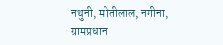नथुनी, मोतीलाल, नगीना, ग्रामप्रधान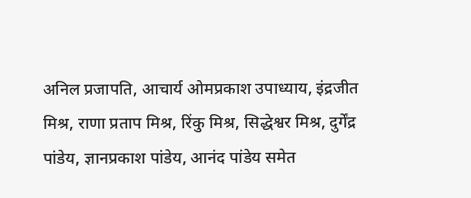अनिल प्रजापति, आचार्य ओमप्रकाश उपाध्याय, इंद्रजीत मिश्र, राणा प्रताप मिश्र, रिंकु मिश्र, सिद्धेश्वर मिश्र, दुर्गेंद्र पांडेय, ज्ञानप्रकाश पांडेय, आनंद पांडेय समेत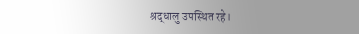श्रद्धालु उपस्थित रहे।